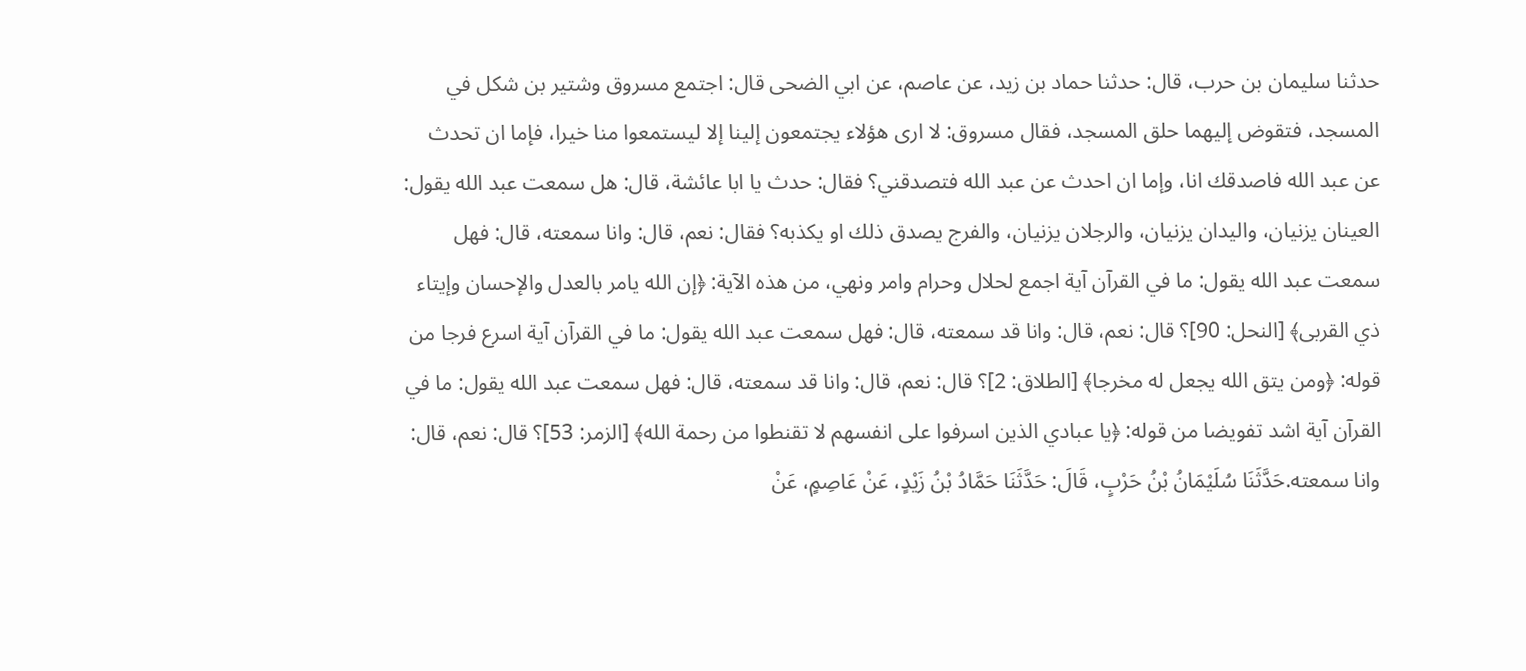حدثنا سليمان بن حرب، قال: حدثنا حماد بن زيد، عن عاصم، عن ابي الضحى قال: اجتمع مسروق وشتير بن شكل في المسجد، فتقوض إليهما حلق المسجد، فقال مسروق: لا ارى هؤلاء يجتمعون إلينا إلا ليستمعوا منا خيرا، فإما ان تحدث عن عبد الله فاصدقك انا، وإما ان احدث عن عبد الله فتصدقني؟ فقال: حدث يا ابا عائشة، قال: هل سمعت عبد الله يقول: العينان يزنيان، واليدان يزنيان، والرجلان يزنيان، والفرج يصدق ذلك او يكذبه؟ فقال: نعم، قال: وانا سمعته، قال: فهل سمعت عبد الله يقول: ما في القرآن آية اجمع لحلال وحرام وامر ونهي، من هذه الآية: ﴿إن الله يامر بالعدل والإحسان وإيتاء ذي القربى﴾ [النحل: 90]؟ قال: نعم، قال: وانا قد سمعته، قال: فهل سمعت عبد الله يقول: ما في القرآن آية اسرع فرجا من قوله: ﴿ومن يتق الله يجعل له مخرجا﴾ [الطلاق: 2]؟ قال: نعم، قال: وانا قد سمعته، قال: فهل سمعت عبد الله يقول: ما في القرآن آية اشد تفويضا من قوله: ﴿يا عبادي الذين اسرفوا على انفسهم لا تقنطوا من رحمة الله﴾ [الزمر: 53]؟ قال: نعم، قال: وانا سمعته.حَدَّثَنَا سُلَيْمَانُ بْنُ حَرْبٍ، قَالَ: حَدَّثَنَا حَمَّادُ بْنُ زَيْدٍ، عَنْ عَاصِمٍ، عَنْ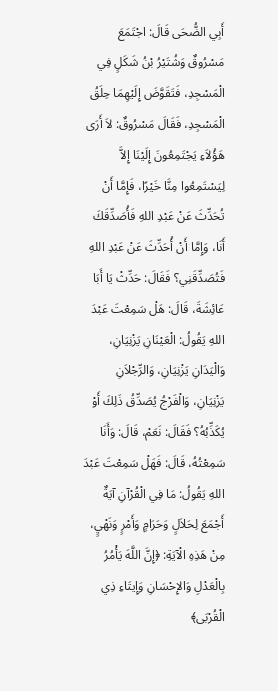أَبِي الضُّحَى قَالَ: اجْتَمَعَ مَسْرُوقٌ وَشُتَيْرُ بْنُ شَكَلٍ فِي الْمَسْجِدِ، فَتَقَوَّضَ إِلَيْهِمَا حِلَقُ الْمَسْجِدِ، فَقَالَ مَسْرُوقٌ: لاَ أَرَى هَؤُلاَءِ يَجْتَمِعُونَ إِلَيْنَا إِلاَّ لِيَسْتَمِعُوا مِنَّا خَيْرًا، فَإِمَّا أَنْ تُحَدِّثَ عَنْ عَبْدِ اللهِ فَأُصَدِّقَكَ أَنَا، وَإِمَّا أَنْ أُحَدِّثَ عَنْ عَبْدِ اللهِ فَتُصَدِّقَنِي؟ فَقَالَ: حَدِّثْ يَا أَبَا عَائِشَةَ، قَالَ: هَلْ سَمِعْتَ عَبْدَ اللهِ يَقُولُ: الْعَيْنَانِ يَزْنِيَانِ، وَالْيَدَانِ يَزْنِيَانِ، وَالرِّجْلاَنِ يَزْنِيَانِ، وَالْفَرْجُ يُصَدِّقُ ذَلِكَ أَوْ يُكَذِّبُهُ؟ فَقَالَ: نَعَمْ، قَالَ: وَأَنَا سَمِعْتُهُ، قَالَ: فَهَلْ سَمِعْتَ عَبْدَ اللهِ يَقُولُ: مَا فِي الْقُرْآنِ آيَةٌ أَجْمَعَ لِحَلاَلٍ وَحَرَامٍ وَأَمْرٍ وَنَهْيٍ، مِنْ هَذِهِ الْآيَةِ: ﴿إِنَّ اللَّهَ يَأْمُرُ بِالْعَدْلِ وَالإِحْسَانِ وَإِيتَاءِ ذِي الْقُرْبَى﴾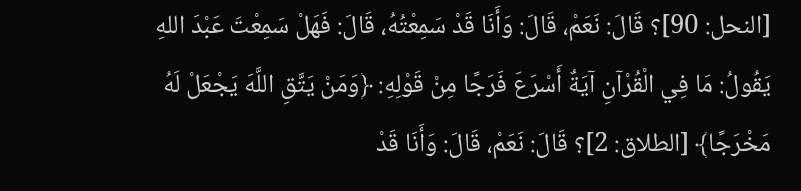[النحل: 90]؟ قَالَ: نَعَمْ، قَالَ: وَأَنَا قَدْ سَمِعْتُهُ، قَالَ: فَهَلْ سَمِعْتَ عَبْدَ اللهِ يَقُولُ: مَا فِي الْقُرْآنِ آيَةٌ أَسْرَعَ فَرَجًا مِنْ قَوْلِهِ: ﴿وَمَنْ يَتَّقِ اللَّهَ يَجْعَلْ لَهُ مَخْرَجًا﴾ [الطلاق: 2]؟ قَالَ: نَعَمْ، قَالَ: وَأَنَا قَدْ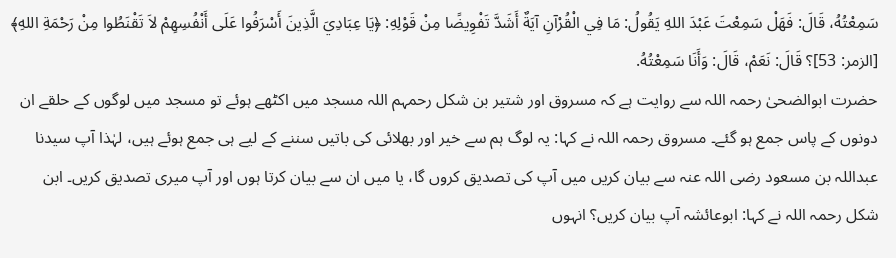سَمِعْتُهُ، قَالَ: فَهَلْ سَمِعْتَ عَبْدَ اللهِ يَقُولُ: مَا فِي الْقُرْآنِ آيَةٌ أَشَدَّ تَفْوِيضًا مِنْ قَوْلِهِ: ﴿يَا عِبَادِيَ الَّذِينَ أَسْرَفُوا عَلَى أَنْفُسِهِمْ لاَ تَقْنَطُوا مِنْ رَحْمَةِ اللهِ﴾ [الزمر: 53]؟ قَالَ: نَعَمْ، قَالَ: وَأَنَا سَمِعْتُهُ.
حضرت ابوالضحیٰ رحمہ اللہ سے روایت ہے کہ مسروق اور شتیر بن شکل رحمہم اللہ مسجد میں اکٹھے ہوئے تو مسجد میں لوگوں کے حلقے ان دونوں کے پاس جمع ہو گئے۔ مسروق رحمہ اللہ نے کہا: یہ لوگ ہم سے خیر اور بھلائی کی باتیں سننے کے لیے ہی جمع ہوئے ہیں، لہٰذا آپ سیدنا عبداللہ بن مسعود رضی اللہ عنہ سے بیان کریں میں آپ کی تصدیق کروں گا، یا میں ان سے بیان کرتا ہوں اور آپ میری تصدیق کریں۔ ابن شکل رحمہ اللہ نے کہا: ابوعائشہ آپ بیان کریں؟ انہوں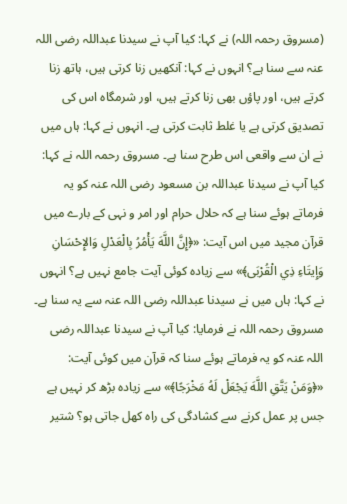(مسروق رحمہ اللہ) نے کہا: کیا آپ نے سیدنا عبداللہ رضی اللہ عنہ سے سنا ہے؟ انہوں نے کہا: آنکھیں زنا کرتی ہیں، ہاتھ زنا کرتے ہیں، اور پاؤں بھی زنا کرتے ہیں، اور شرمگاہ اس کی تصدیق کرتی ہے یا غلط ثابت کرتی ہے۔ انہوں نے کہا: ہاں میں نے ان سے واقعی اس طرح سنا ہے۔ مسروق رحمہ اللہ نے کہا: کیا آپ نے سیدنا عبداللہ بن مسعود رضی اللہ عنہ کو یہ فرماتے ہوئے سنا ہے کہ حلال حرام اور امر و نہی کے بارے میں قرآن مجید میں اس آیت: «﴿إِنَّ اللَّهَ يَأْمُرُ بِالْعَدْلِ وَالإِحْسَانِ وَإِيتَاءِ ذِي الْقُرْبَى﴾» سے زیادہ کوئی آیت جامع نہیں ہے؟ انہوں نے کہا: ہاں میں نے سیدنا عبداللہ رضی اللہ عنہ سے یہ سنا ہے۔ مسروق رحمہ اللہ نے فرمایا: کیا آپ نے سیدنا عبداللہ رضی اللہ عنہ کو یہ فرماتے ہوئے سنا کہ قرآن میں کوئی آیت: «﴿وَمَنْ يَتَّقِ اللَّهَ يَجْعَلْ لَهُ مَخْرَجًا﴾» سے زیادہ بڑھ کر نہیں ہے جس پر عمل کرنے سے کشادگی کی راہ کھل جاتی ہو؟ شتیر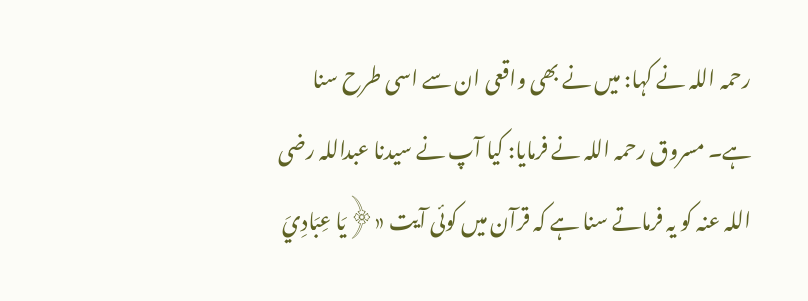رحمہ اللہ نے کہا: میں نے بھی واقعی ان سے اسی طرح سنا ہے۔ مسروق رحمہ اللہ نے فرمایا: کیا آپ نے سیدنا عبداللہ رضی اللہ عنہ کو یہ فرماتے سنا ہے کہ قرآن میں کوئی آیت «﴿يَا عِبَادِيَ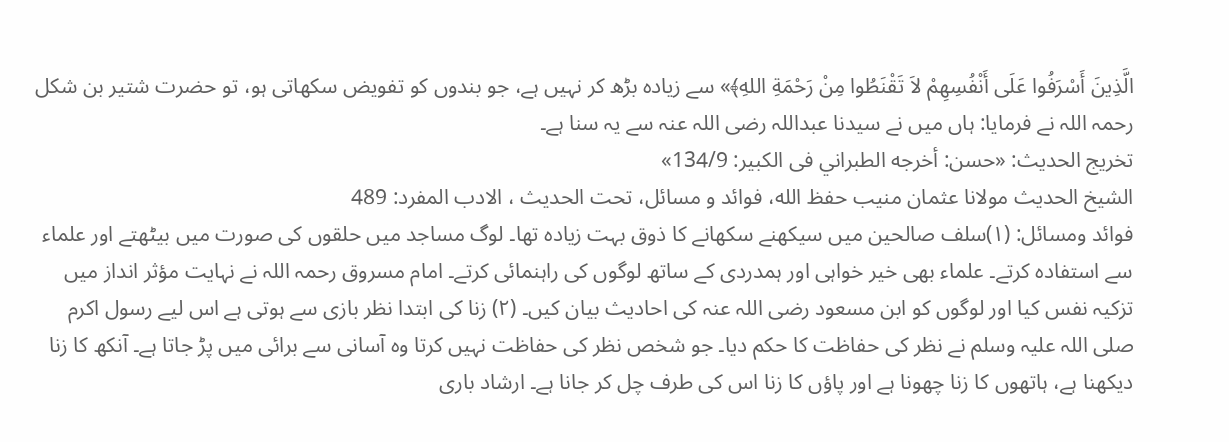الَّذِينَ أَسْرَفُوا عَلَى أَنْفُسِهِمْ لاَ تَقْنَطُوا مِنْ رَحْمَةِ اللهِ﴾» سے زیادہ بڑھ کر نہیں ہے، جو بندوں کو تفویض سکھاتی ہو، تو حضرت شتیر بن شکل رحمہ اللہ نے فرمایا: ہاں میں نے سیدنا عبداللہ رضی اللہ عنہ سے یہ سنا ہے۔
تخریج الحدیث: «حسن: أخرجه الطبراني فى الكبير: 134/9»
الشيخ الحديث مولانا عثمان منيب حفظ الله، فوائد و مسائل، تحت الحديث ، الادب المفرد: 489
فوائد ومسائل: (۱)سلف صالحین میں سیکھنے سکھانے کا ذوق بہت زیادہ تھا۔ لوگ مساجد میں حلقوں کی صورت میں بیٹھتے اور علماء سے استفادہ کرتے۔ علماء بھی خیر خواہی اور ہمدردی کے ساتھ لوگوں کی راہنمائی کرتے۔ امام مسروق رحمہ اللہ نے نہایت مؤثر انداز میں تزکیہ نفس کیا اور لوگوں کو ابن مسعود رضی اللہ عنہ کی احادیث بیان کیں۔ (۲) زنا کی ابتدا نظر بازی سے ہوتی ہے اس لیے رسول اکرم صلی اللہ علیہ وسلم نے نظر کی حفاظت کا حکم دیا۔ جو شخص نظر کی حفاظت نہیں کرتا وہ آسانی سے برائی میں پڑ جاتا ہے۔ آنکھ کا زنا دیکھنا ہے، ہاتھوں کا زنا چھونا ہے اور پاؤں کا زنا اس کی طرف چل کر جانا ہے۔ ارشاد باری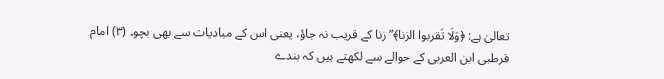تعالیٰ ہے: ﴿وَلَا تَقربوا الزنا﴾”زنا کے قریب نہ جاؤ، یعنی اس کے مبادیات سے بھی بچو۔ (۳) امام قرطبی ابن العربی کے حوالے سے لکھتے ہیں کہ بندے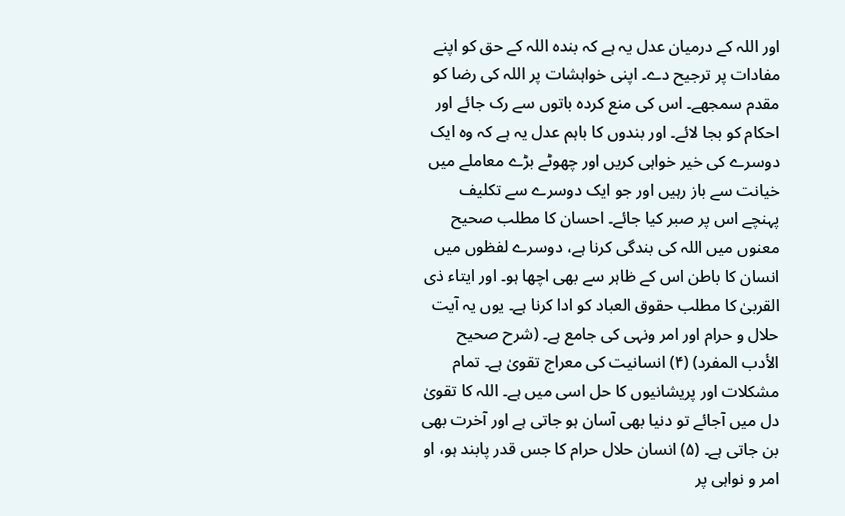اور اللہ کے درمیان عدل یہ ہے کہ بندہ اللہ کے حق کو اپنے مفادات پر ترجیح دے۔ اپنی خواہشات پر اللہ کی رضا کو مقدم سمجھے۔ اس کی منع کردہ باتوں سے رک جائے اور احکام کو بجا لائے۔ اور بندوں کا باہم عدل یہ ہے کہ وہ ایک دوسرے کی خیر خواہی کریں اور چھوٹے بڑے معاملے میں خیانت سے باز رہیں اور جو ایک دوسرے سے تکلیف پہنچے اس پر صبر کیا جائے۔ احسان کا مطلب صحیح معنوں میں اللہ کی بندگی کرنا ہے، دوسرے لفظوں میں انسان کا باطن اس کے ظاہر سے بھی اچھا ہو۔ اور ایتاء ذی القربیٰ کا مطلب حقوق العباد کو ادا کرنا ہے۔ یوں یہ آیت حلال و حرام اور امر ونہی کی جامع ہے۔ (شرح صحیح الأدب المفرد) (۴) انسانیت کی معراج تقویٰ ہے۔ تمام مشکلات اور پریشانیوں کا حل اسی میں ہے۔ اللہ کا تقویٰ دل میں آجائے تو دنیا بھی آسان ہو جاتی ہے اور آخرت بھی بن جاتی ہے۔ (۵) انسان حلال حرام کا جس قدر پابند ہو، او امر و نواہی پر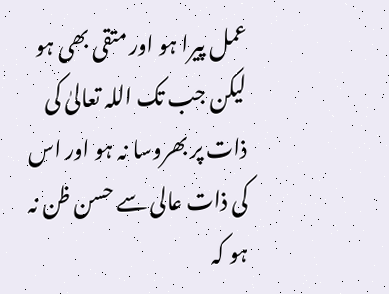عمل پیرا ہو اور متقی بھی ہو لیکن جب تک اللہ تعالیٰ کی ذات پر بھروسا نہ ہو اور اس کی ذات عالی سے حسن ظن نہ ہو کہ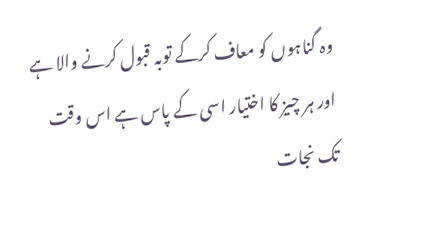وہ گناہوں کو معاف کرکے توبہ قبول کرنے والا ہے اور ہر چیز کا اختیار اسی کے پاس ہے اس وقت تک نجات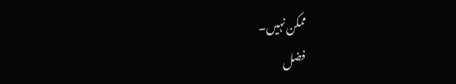ممکن نہیں۔
فضل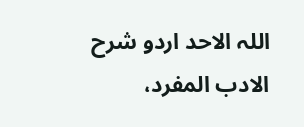اللہ الاحد اردو شرح الادب المفرد،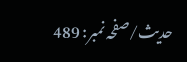حدیث/صفحہ نمبر: 489